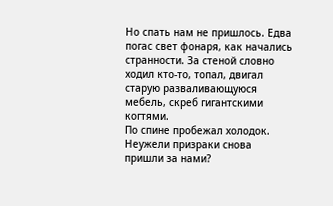Но спать нам не пришлось. Едва погас свет фонаря, как начались странности. За стеной словно ходил кто-то, топал, двигал старую разваливающуюся мебель, скреб гигантскими когтями.
По спине пробежал холодок. Неужели призраки снова пришли за нами?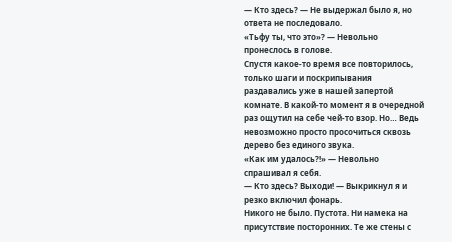— Кто здесь? — Не выдержал было я, но ответа не последовало.
«Тьфу ты, что это»? — Невольно пронеслось в голове.
Спустя какое-то время все повторилось, только шаги и поскрипывания раздавались уже в нашей запертой комнате. В какой-то момент я в очередной раз ощутил на себе чей-то взор. Но… Ведь невозможно просто просочиться сквозь дерево без единого звука.
«Как им удалось?!» — Невольно спрашивал я себя.
— Кто здесь? Выходи! — Выкрикнул я и резко включил фонарь.
Никого не было. Пустота. Ни намека на присутствие посторонних. Те же стены с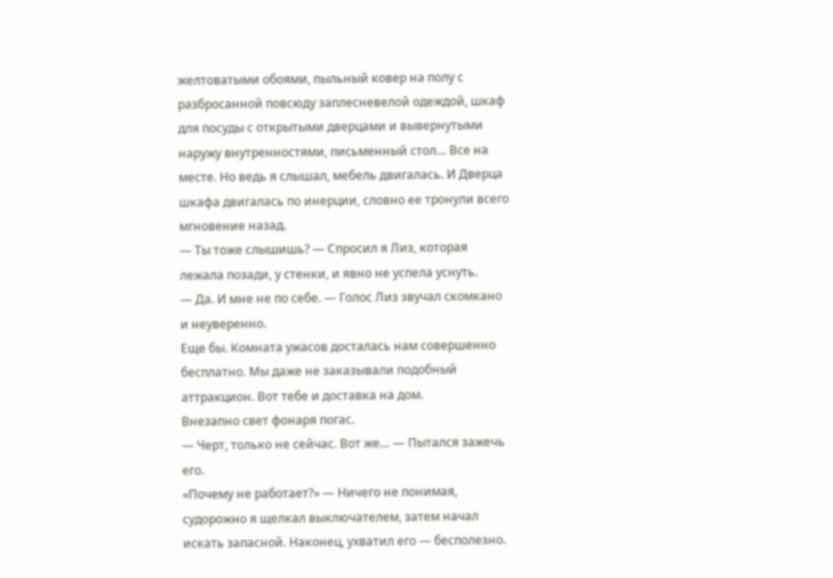желтоватыми обоями, пыльный ковер на полу с разбросанной повсюду заплесневелой одеждой, шкаф для посуды с открытыми дверцами и вывернутыми наружу внутренностями, письменный стол… Все на месте. Но ведь я слышал, мебель двигалась. И Дверца шкафа двигалась по инерции, словно ее тронули всего мгновение назад.
— Ты тоже слышишь? — Спросил я Лиз, которая лежала позади, у стенки, и явно не успела уснуть.
— Да. И мне не по себе. — Голос Лиз звучал скомкано и неуверенно.
Еще бы. Комната ужасов досталась нам совершенно бесплатно. Мы даже не заказывали подобный аттракцион. Вот тебе и доставка на дом.
Внезапно свет фонаря погас.
— Черт, только не сейчас. Вот же… — Пытался зажечь его.
«Почему не работает?» — Ничего не понимая, судорожно я щелкал выключателем, затем начал искать запасной. Наконец, ухватил его — бесполезно.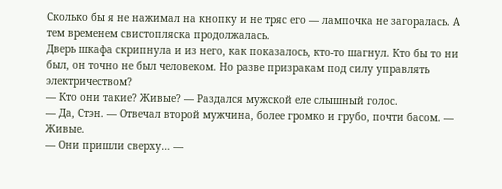Сколько бы я не нажимал на кнопку и не тряс его — лампочка не загоралась. А тем временем свистопляска продолжалась.
Дверь шкафа скрипнула и из него, как показалось, кто-то шагнул. Кто бы то ни был, он точно не был человеком. Но разве призракам под силу управлять электричеством?
— Кто они такие? Живые? — Раздался мужской еле слышный голос.
— Да, Стэн. — Отвечал второй мужчина, более громко и грубо, почти басом. — Живые.
— Они пришли сверху… —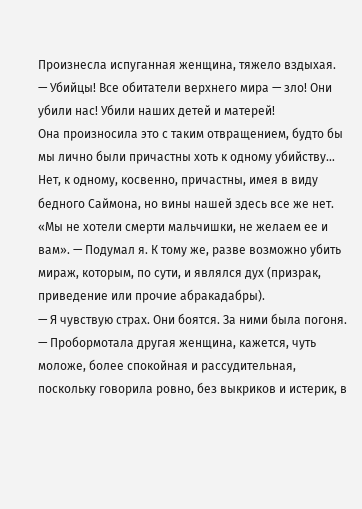Произнесла испуганная женщина, тяжело вздыхая. — Убийцы! Все обитатели верхнего мира — зло! Они убили нас! Убили наших детей и матерей!
Она произносила это с таким отвращением, будто бы мы лично были причастны хоть к одному убийству… Нет, к одному, косвенно, причастны, имея в виду бедного Саймона, но вины нашей здесь все же нет.
«Мы не хотели смерти мальчишки, не желаем ее и вам». — Подумал я. К тому же, разве возможно убить мираж, которым, по сути, и являлся дух (призрак, приведение или прочие абракадабры).
— Я чувствую страх. Они боятся. За ними была погоня. — Пробормотала другая женщина, кажется, чуть моложе, более спокойная и рассудительная, поскольку говорила ровно, без выкриков и истерик, в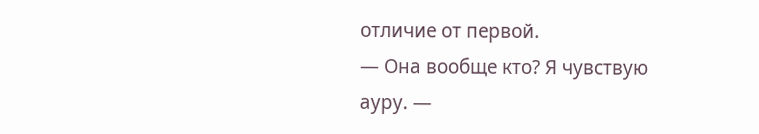отличие от первой.
— Она вообще кто? Я чувствую ауру. —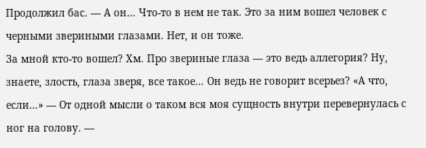Продолжил бас. — А он… Что-то в нем не так. Это за ним вошел человек с черными звериными глазами. Нет, и он тоже.
За мной кто-то вошел? Хм. Про звериные глаза — это ведь аллегория? Ну, знаете, злость, глаза зверя, все такое… Он ведь не говорит всерьез? «А что, если…» — От одной мысли о таком вся моя сущность внутри перевернулась с ног на голову. —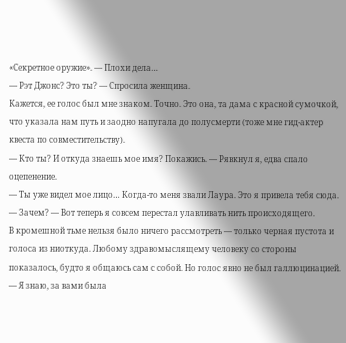«Секретное оружие». — Плохи дела…
— Рэт Джонс? Это ты? — Спросила женщина.
Кажется, ее голос был мне знаком. Точно. Это она, та дама с красной сумочкой, что указала нам путь и заодно напугала до полусмерти (тоже мне гид-актер квеста по совместительству).
— Кто ты? И откуда знаешь мое имя? Покажись. — Рявкнул я, едва спало оцепенение.
— Ты уже видел мое лицо… Когда-то меня звали Лаура. Это я привела тебя сюда.
— Зачем? — Вот теперь я совсем перестал улавливать нить происходящего.
В кромешной тьме нельзя было ничего рассмотреть — только черная пустота и голоса из ниоткуда. Любому здравомыслящему человеку со стороны показалось, будто я общаюсь сам с собой. Но голос явно не был галлюцинацией.
— Я знаю, за вами была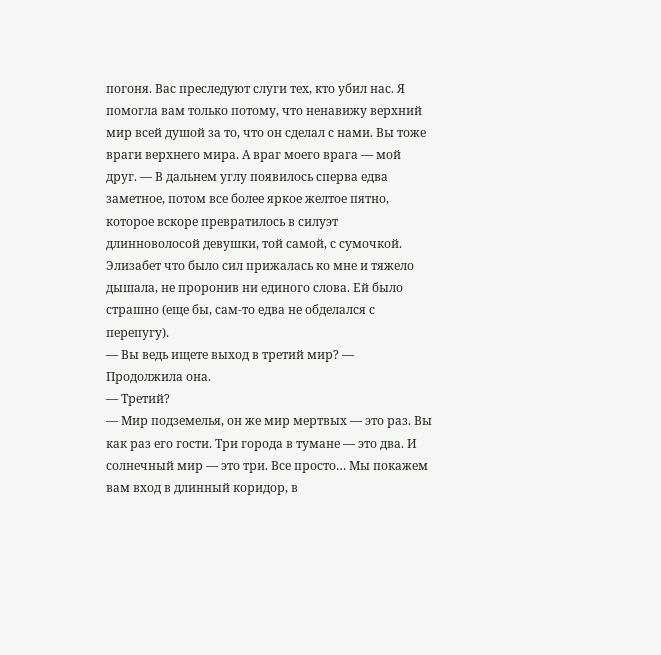погоня. Вас преследуют слуги тех, кто убил нас. Я помогла вам только потому, что ненавижу верхний мир всей душой за то, что он сделал с нами. Вы тоже враги верхнего мира. А враг моего врага — мой друг. — В дальнем углу появилось сперва едва заметное, потом все более яркое желтое пятно, которое вскоре превратилось в силуэт длинноволосой девушки, той самой, с сумочкой.
Элизабет что было сил прижалась ко мне и тяжело дышала, не проронив ни единого слова. Ей было страшно (еще бы, сам-то едва не обделался с перепугу).
— Вы ведь ищете выход в третий мир? — Продолжила она.
— Третий?
— Мир подземелья, он же мир мертвых — это раз. Вы как раз его гости. Три города в тумане — это два. И солнечный мир — это три. Все просто… Мы покажем вам вход в длинный коридор, в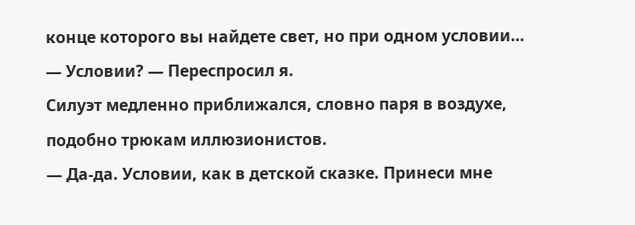конце которого вы найдете свет, но при одном условии…
— Условии? — Переспросил я.
Силуэт медленно приближался, словно паря в воздухе, подобно трюкам иллюзионистов.
— Да-да. Условии, как в детской сказке. Принеси мне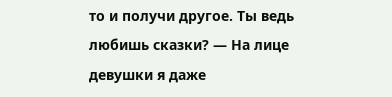то и получи другое. Ты ведь любишь сказки? — На лице девушки я даже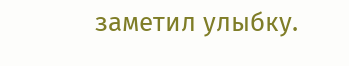заметил улыбку.